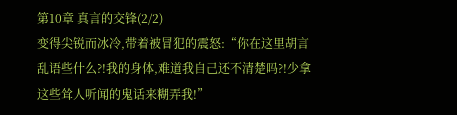第10章 真言的交锋(2/2)
变得尖锐而冰冷,带着被冒犯的震怒:“你在这里胡言乱语些什么?!我的身体,难道我自己还不清楚吗?!少拿这些耸人听闻的鬼话来糊弄我!”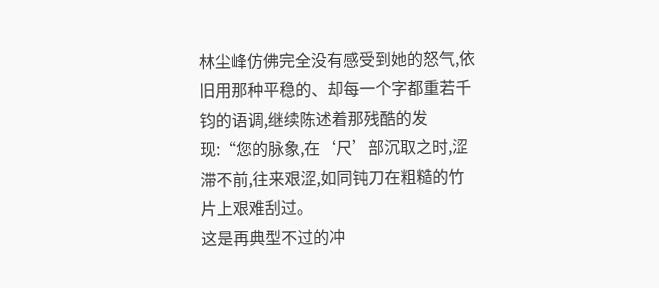林尘峰仿佛完全没有感受到她的怒气,依旧用那种平稳的、却每一个字都重若千钧的语调,继续陈述着那残酷的发现:“您的脉象,在‘尺’部沉取之时,涩滞不前,往来艰涩,如同钝刀在粗糙的竹片上艰难刮过。
这是再典型不过的冲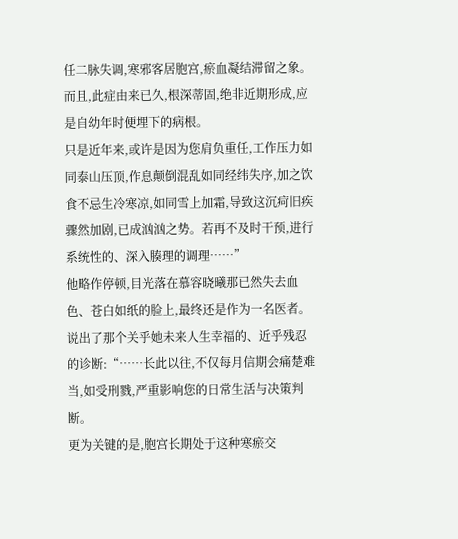任二脉失调,寒邪客居胞宫,瘀血凝结滞留之象。而且,此症由来已久,根深蒂固,绝非近期形成,应是自幼年时便埋下的病根。
只是近年来,或许是因为您肩负重任,工作压力如同泰山压顶,作息颠倒混乱如同经纬失序,加之饮食不忌生冷寒凉,如同雪上加霜,导致这沉疴旧疾骤然加剧,已成汹汹之势。若再不及时干预,进行系统性的、深入腠理的调理……”
他略作停顿,目光落在慕容晓曦那已然失去血色、苍白如纸的脸上,最终还是作为一名医者。
说出了那个关乎她未来人生幸福的、近乎残忍的诊断:“……长此以往,不仅每月信期会痛楚难当,如受刑戮,严重影响您的日常生活与决策判断。
更为关键的是,胞宫长期处于这种寒瘀交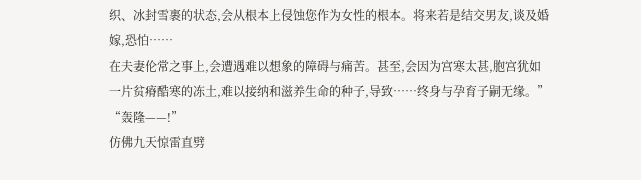织、冰封雪裹的状态,会从根本上侵蚀您作为女性的根本。将来若是结交男友,谈及婚嫁,恐怕……
在夫妻伦常之事上,会遭遇难以想象的障碍与痛苦。甚至,会因为宫寒太甚,胞宫犹如一片贫瘠酷寒的冻土,难以接纳和滋养生命的种子,导致……终身与孕育子嗣无缘。”
“轰隆——!”
仿佛九天惊雷直劈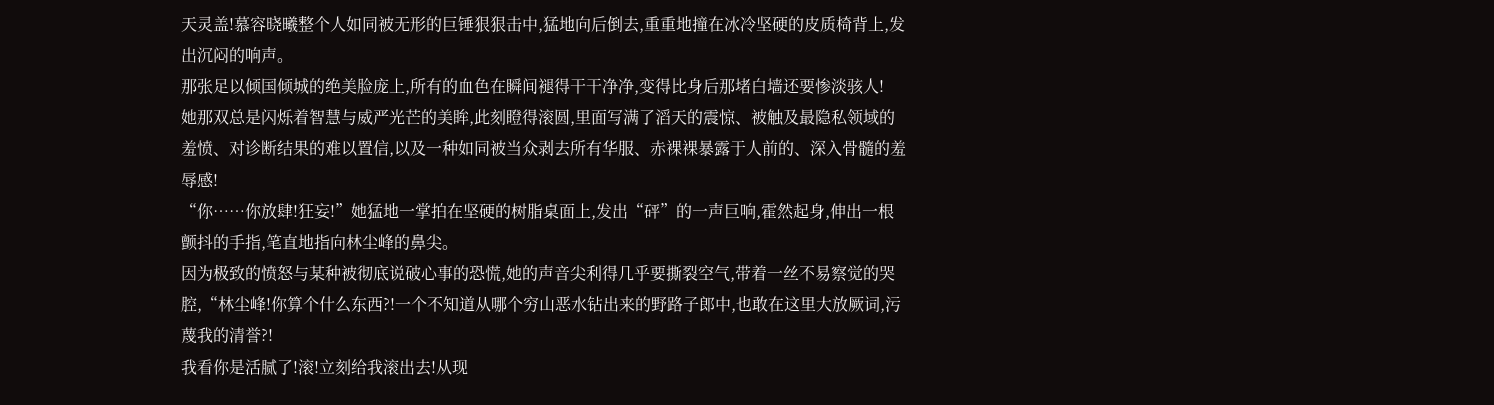天灵盖!慕容晓曦整个人如同被无形的巨锤狠狠击中,猛地向后倒去,重重地撞在冰冷坚硬的皮质椅背上,发出沉闷的响声。
那张足以倾国倾城的绝美脸庞上,所有的血色在瞬间褪得干干净净,变得比身后那堵白墙还要惨淡骇人!
她那双总是闪烁着智慧与威严光芒的美眸,此刻瞪得滚圆,里面写满了滔天的震惊、被触及最隐私领域的羞愤、对诊断结果的难以置信,以及一种如同被当众剥去所有华服、赤裸裸暴露于人前的、深入骨髓的羞辱感!
“你……你放肆!狂妄!”她猛地一掌拍在坚硬的树脂桌面上,发出“砰”的一声巨响,霍然起身,伸出一根颤抖的手指,笔直地指向林尘峰的鼻尖。
因为极致的愤怒与某种被彻底说破心事的恐慌,她的声音尖利得几乎要撕裂空气,带着一丝不易察觉的哭腔,“林尘峰!你算个什么东西?!一个不知道从哪个穷山恶水钻出来的野路子郎中,也敢在这里大放厥词,污蔑我的清誉?!
我看你是活腻了!滚!立刻给我滚出去!从现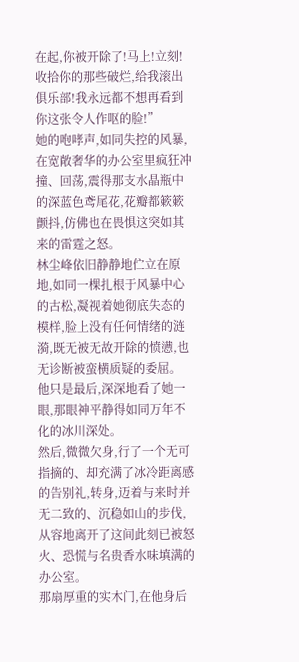在起,你被开除了!马上!立刻!收拾你的那些破烂,给我滚出俱乐部!我永远都不想再看到你这张令人作呕的脸!”
她的咆哮声,如同失控的风暴,在宽敞奢华的办公室里疯狂冲撞、回荡,震得那支水晶瓶中的深蓝色鸢尾花,花瓣都簌簌颤抖,仿佛也在畏惧这突如其来的雷霆之怒。
林尘峰依旧静静地伫立在原地,如同一棵扎根于风暴中心的古松,凝视着她彻底失态的模样,脸上没有任何情绪的涟漪,既无被无故开除的愤懑,也无诊断被蛮横质疑的委屈。
他只是最后,深深地看了她一眼,那眼神平静得如同万年不化的冰川深处。
然后,微微欠身,行了一个无可指摘的、却充满了冰冷距离感的告别礼,转身,迈着与来时并无二致的、沉稳如山的步伐,从容地离开了这间此刻已被怒火、恐慌与名贵香水味填满的办公室。
那扇厚重的实木门,在他身后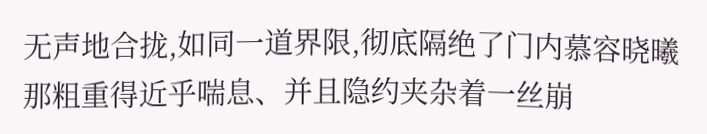无声地合拢,如同一道界限,彻底隔绝了门内慕容晓曦那粗重得近乎喘息、并且隐约夹杂着一丝崩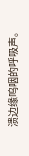溃边缘呜咽的呼吸声。